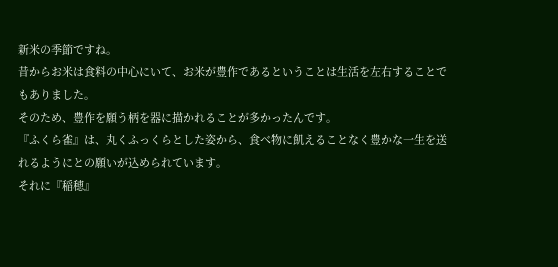新米の季節ですね。
昔からお米は食料の中心にいて、お米が豊作であるということは生活を左右することでもありました。
そのため、豊作を願う柄を器に描かれることが多かったんです。
『ふくら雀』は、丸くふっくらとした姿から、食べ物に飢えることなく豊かな一生を送れるようにとの願いが込められています。
それに『稲穂』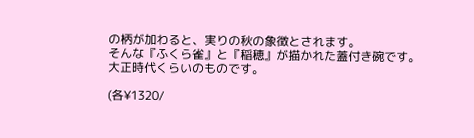の柄が加わると、実りの秋の象徴とされます。
そんな『ふくら雀』と『稲穂』が描かれた蓋付き碗です。
大正時代くらいのものです。

(各¥1320/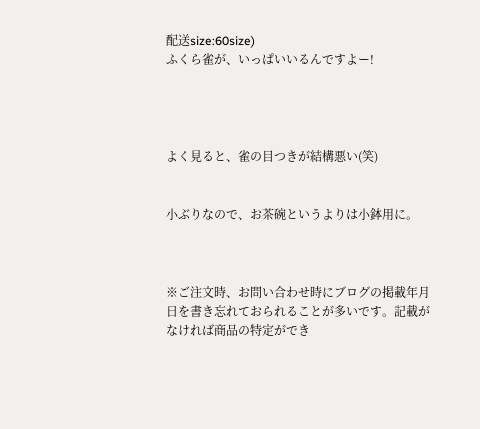配送size:60size)
ふくら雀が、いっぱいいるんですよー!




よく見ると、雀の目つきが結構悪い(笑)


小ぶりなので、お茶碗というよりは小鉢用に。



※ご注文時、お問い合わせ時にブログの掲載年月日を書き忘れておられることが多いです。記載がなければ商品の特定ができ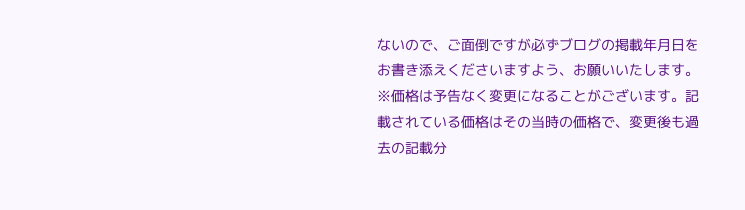ないので、ご面倒ですが必ずブログの掲載年月日をお書き添えくださいますよう、お願いいたします。
※価格は予告なく変更になることがございます。記載されている価格はその当時の価格で、変更後も過去の記載分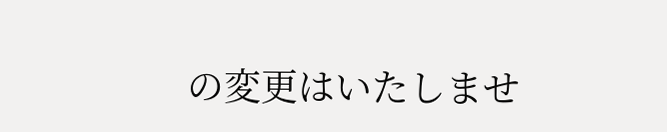の変更はいたしませ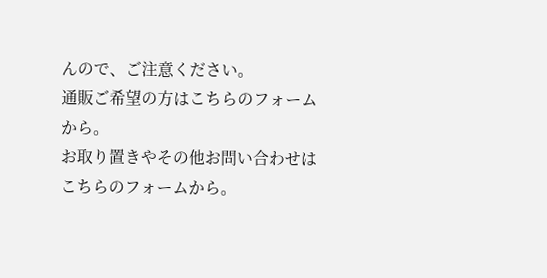んので、ご注意ください。
通販ご希望の方はこちらのフォームから。
お取り置きやその他お問い合わせはこちらのフォームから。